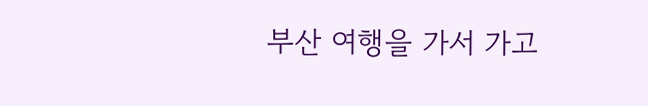부산 여행을 가서 가고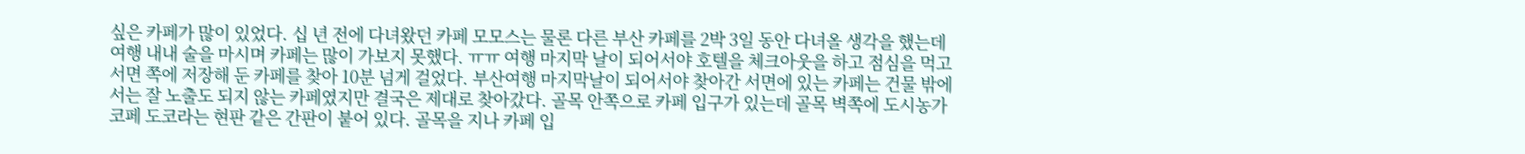싶은 카페가 많이 있었다. 십 년 전에 다녀왔던 카페 모모스는 물론 다른 부산 카페를 2박 3일 동안 다녀올 생각을 했는데 여행 내내 술을 마시며 카페는 많이 가보지 못했다. ㅠㅠ 여행 마지막 날이 되어서야 호텔을 체크아웃을 하고 점심을 먹고 서면 쪽에 저장해 둔 카페를 찾아 10분 넘게 걸었다. 부산여행 마지막날이 되어서야 찾아간 서면에 있는 카페는 건물 밖에서는 잘 노출도 되지 않는 카페였지만 결국은 제대로 찾아갔다. 골목 안쪽으로 카페 입구가 있는데 골목 벽쪽에 도시농가코페 도코라는 현판 같은 간판이 붙어 있다. 골목을 지나 카페 입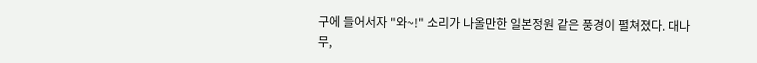구에 들어서자 "와~!" 소리가 나올만한 일본정원 같은 풍경이 펼쳐졌다. 대나무,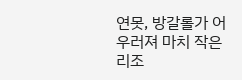연못, 방갈롤가 어우러져 마치 작은 리조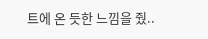트에 온 듯한 느낌을 줬..